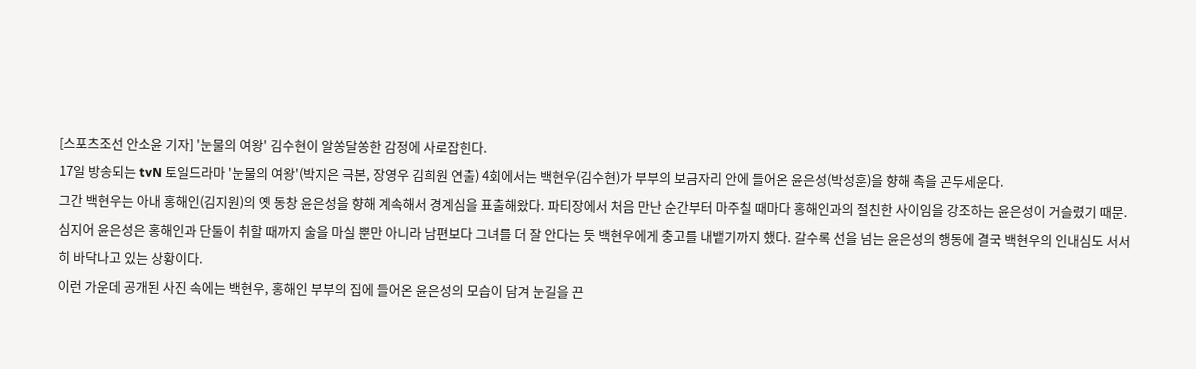[스포츠조선 안소윤 기자] '눈물의 여왕' 김수현이 알쏭달쏭한 감정에 사로잡힌다.
17일 방송되는 tvN 토일드라마 '눈물의 여왕'(박지은 극본, 장영우 김희원 연출) 4회에서는 백현우(김수현)가 부부의 보금자리 안에 들어온 윤은성(박성훈)을 향해 촉을 곤두세운다.
그간 백현우는 아내 홍해인(김지원)의 옛 동창 윤은성을 향해 계속해서 경계심을 표출해왔다. 파티장에서 처음 만난 순간부터 마주칠 때마다 홍해인과의 절친한 사이임을 강조하는 윤은성이 거슬렸기 때문.
심지어 윤은성은 홍해인과 단둘이 취할 때까지 술을 마실 뿐만 아니라 남편보다 그녀를 더 잘 안다는 듯 백현우에게 충고를 내뱉기까지 했다. 갈수록 선을 넘는 윤은성의 행동에 결국 백현우의 인내심도 서서히 바닥나고 있는 상황이다.
이런 가운데 공개된 사진 속에는 백현우, 홍해인 부부의 집에 들어온 윤은성의 모습이 담겨 눈길을 끈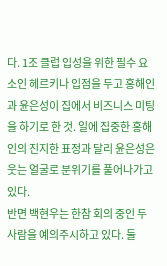다. 1조 클럽 입성을 위한 필수 요소인 헤르키나 입점을 두고 홍해인과 윤은성이 집에서 비즈니스 미팅을 하기로 한 것. 일에 집중한 홍해인의 진지한 표정과 달리 윤은성은 웃는 얼굴로 분위기를 풀어나가고 있다.
반면 백현우는 한참 회의 중인 두 사람을 예의주시하고 있다. 둘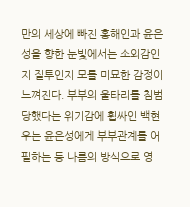만의 세상에 빠진 홍해인과 윤은성을 향한 눈빛에서는 소외감인지 질투인지 모를 미묘한 감정이 느껴진다. 부부의 울타리를 침범당했다는 위기감에 휩싸인 백현우는 윤은성에게 부부관계를 어필하는 등 나름의 방식으로 영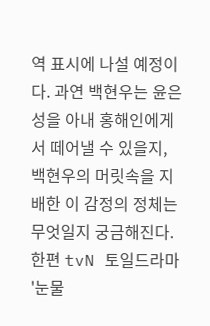역 표시에 나설 예정이다. 과연 백현우는 윤은성을 아내 홍해인에게서 떼어낼 수 있을지, 백현우의 머릿속을 지배한 이 감정의 정체는 무엇일지 궁금해진다.
한편 tvN 토일드라마 '눈물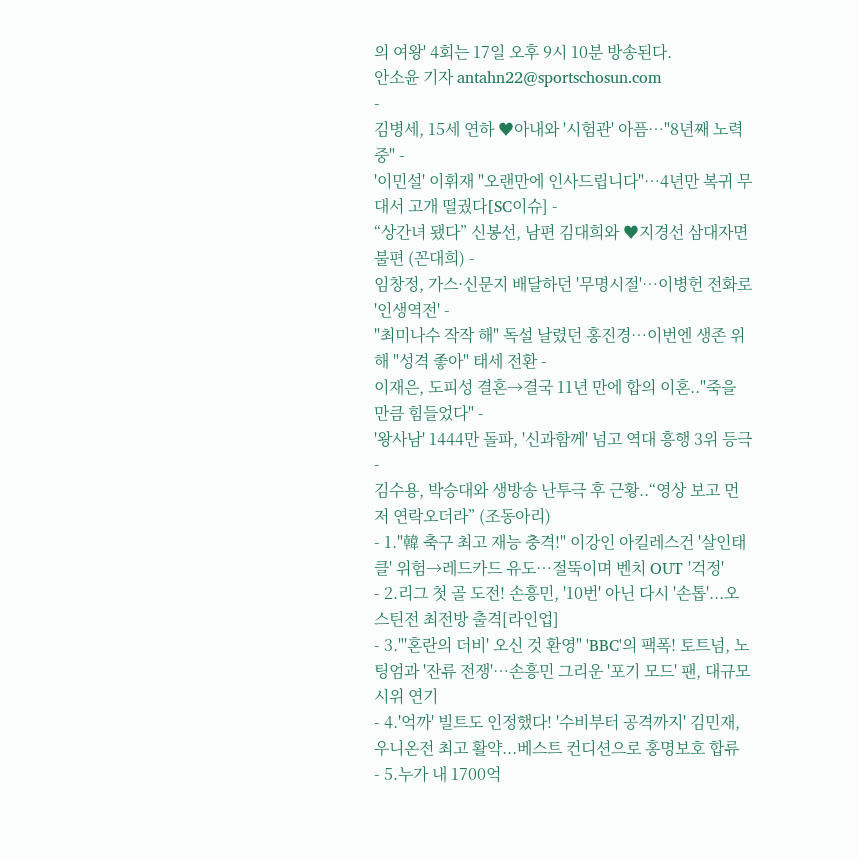의 여왕' 4회는 17일 오후 9시 10분 방송된다.
안소윤 기자 antahn22@sportschosun.com
-
김병세, 15세 연하 ♥아내와 '시험관' 아픔…"8년째 노력 중" -
'이민설' 이휘재 "오랜만에 인사드립니다"…4년만 복귀 무대서 고개 떨궜다[SC이슈] -
“상간녀 됐다” 신봉선, 남편 김대희와 ♥지경선 삼대자면 불편 (꼰대희) -
임창정, 가스·신문지 배달하던 '무명시절'…이병헌 전화로 '인생역전' -
"최미나수 작작 해" 독설 날렸던 홍진경…이번엔 생존 위해 "성격 좋아" 태세 전환 -
이재은, 도피성 결혼→결국 11년 만에 합의 이혼.."죽을 만큼 힘들었다" -
'왕사남' 1444만 돌파, '신과함께' 넘고 역대 흥행 3위 등극 -
김수용, 박승대와 생방송 난투극 후 근황..“영상 보고 먼저 연락오더라” (조동아리)
- 1."韓 축구 최고 재능 충격!" 이강인 아킬레스건 '살인태클' 위험→레드카드 유도…절뚝이며 벤치 OUT '걱정'
- 2.리그 첫 골 도전! 손흥민, '10번' 아닌 다시 '손톱'...오스틴전 최전방 출격[라인업]
- 3."'혼란의 더비' 오신 것 환영" 'BBC'의 팩폭! 토트넘, 노팅엄과 '잔류 전쟁'…손흥민 그리운 '포기 모드' 팬, 대규모 시위 연기
- 4.'억까' 빌트도 인정했다! '수비부터 공격까지' 김민재, 우니온전 최고 활약...베스트 컨디션으로 홍명보호 합류
- 5.누가 내 1700억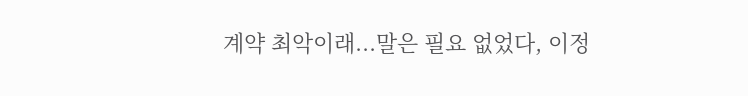계약 최악이래...말은 필요 없었다, 이정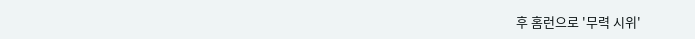후 홈런으로 '무력 시위'